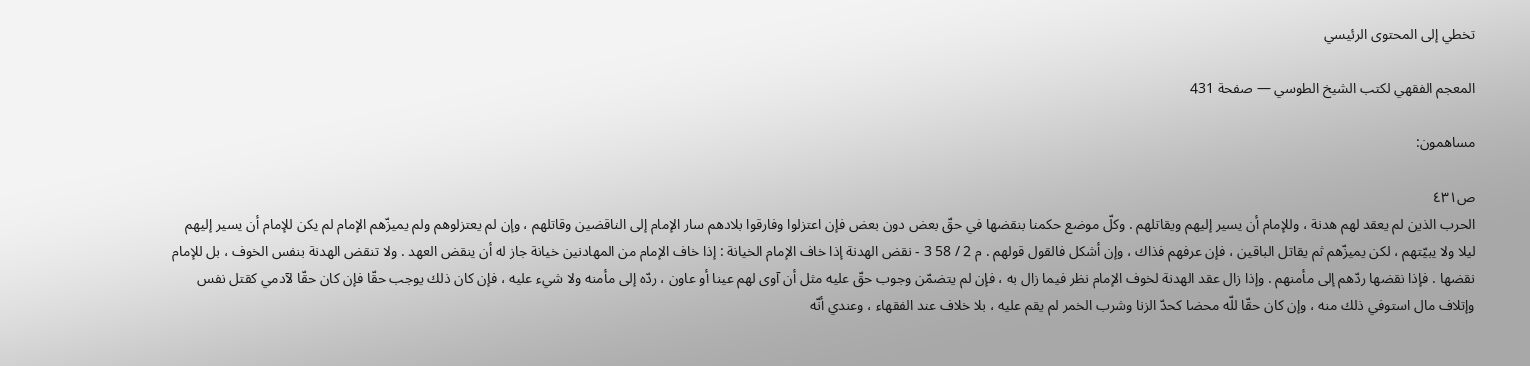تخطي إلى المحتوى الرئيسي

المعجم الفقهي لكتب الشيخ الطوسي — صفحة 431

مساهمون:

ص٤٣١
الحرب الذين لم يعقد لهم هدنة ، وللإمام أن يسير إليهم ويقاتلهم . وكلّ موضع حكمنا بنقضها في حقّ بعض دون بعض فإن اعتزلوا وفارقوا بلادهم سار الإمام إلى الناقضين وقاتلهم ، وإن لم يعتزلوهم ولم يميزّهم الإمام لم يكن للإمام أن يسير إليهم ليلا ولا يبيّتهم ، لكن يميزّهم ثم يقاتل الباقين ، فإن عرفهم فذاك ، وإن أشكل فالقول قولهم . م 2 / 58 3 - نقض الهدنة إذا خاف الإمام الخيانة : إذا خاف الإمام من المهادنين خيانة جاز له أن ينقض العهد . ولا تنقض الهدنة بنفس الخوف ، بل للإمام نقضها . فإذا نقضها ردّهم إلى مأمنهم . وإذا زال عقد الهدنة لخوف الإمام نظر فيما زال به ، فإن لم يتضمّن وجوب حقّ عليه مثل أن آوى لهم عينا أو عاون ، ردّه إلى مأمنه ولا شيء عليه ، فإن كان ذلك يوجب حقّا فإن كان حقّا لآدمي كقتل نفس وإتلاف مال استوفي ذلك منه ، وإن كان حقّا للّه محضا كحدّ الزنا وشرب الخمر لم يقم عليه ، بلا خلاف عند الفقهاء ، وعندي أنّه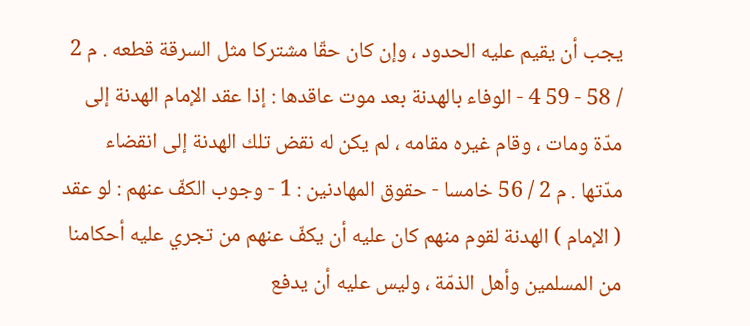يجب أن يقيم عليه الحدود ، وإن كان حقّا مشتركا مثل السرقة قطعه . م 2 / 58 - 59 4 - الوفاء بالهدنة بعد موت عاقدها : إذا عقد الإمام الهدنة إلى مدّة ومات ، وقام غيره مقامه ، لم يكن له نقض تلك الهدنة إلى انقضاء مدّتها . م 2 / 56 خامسا - حقوق المهادنين : 1 - وجوب الكفّ عنهم : لو عقد ( الإمام ) الهدنة لقوم منهم كان عليه أن يكفّ عنهم من تجري عليه أحكامنا من المسلمين وأهل الذمّة ، وليس عليه أن يدفع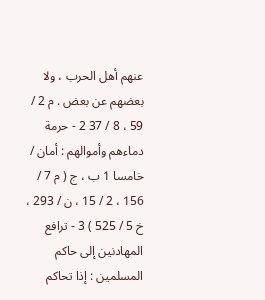عنهم أهل الحرب ، ولا بعضهم عن بعض . م 2 / 59 ، 8 / 37 2 - حرمة دماءهم وأموالهم : أمان / خامسا 1 ب ، ج ( م 7 / 156 ، 2 / 15 ، ن / 293 ، خ 5 / 525 ) 3 - ترافع المهادنين إلى حاكم المسلمين : إذا تحاكم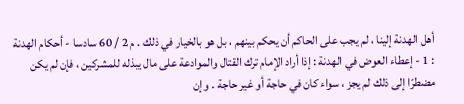أهل الهدنة إلينا ، لم يجب على الحاكم أن يحكم بينهم ، بل هو بالخيار في ذلك . م 2 / 60 سادسا - أحكام الهدنة : 1 - إعطاء العوض في الهدنة : إذا أراد الإمام ترك القتال والموادعة على مال يبذله للمشركين ، فإن لم يكن مضطرّا إلى ذلك لم يجز ، سواء كان في حاجة أو غير حاجة . وإن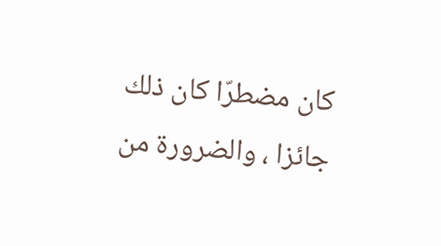كان مضطرّا كان ذلك جائزا ، والضرورة من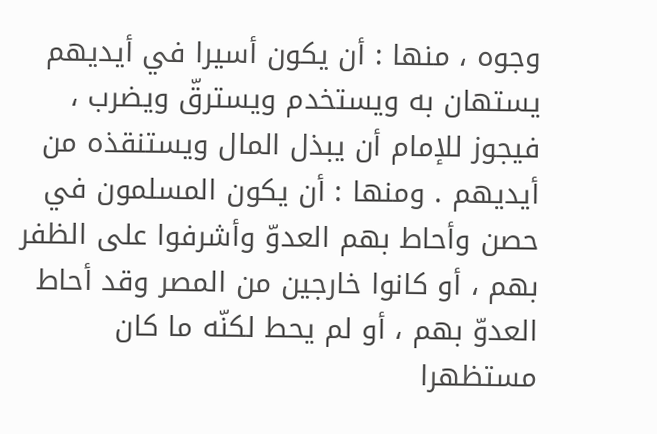وجوه ، منها : أن يكون أسيرا في أيديهم يستهان به ويستخدم ويسترقّ ويضرب ، فيجوز للإمام أن يبذل المال ويستنقذه من أيديهم . ومنها : أن يكون المسلمون في حصن وأحاط بهم العدوّ وأشرفوا على الظفر بهم ، أو كانوا خارجين من المصر وقد أحاط العدوّ بهم ، أو لم يحط لكنّه ما كان مستظهرا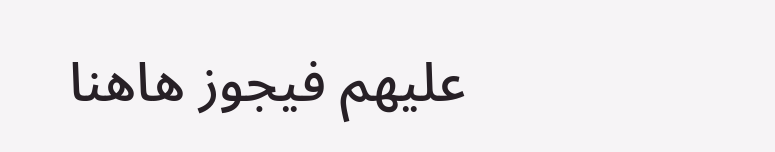عليهم فيجوز هاهنا